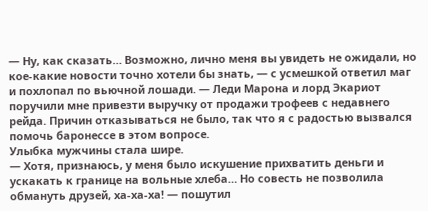— Ну, как сказать… Возможно, лично меня вы увидеть не ожидали, но кое-какие новости точно хотели бы знать, — с усмешкой ответил маг и похлопал по вьючной лошади. — Леди Марона и лорд Экариот поручили мне привезти выручку от продажи трофеев с недавнего рейда. Причин отказываться не было, так что я с радостью вызвался помочь баронессе в этом вопросе.
Улыбка мужчины стала шире.
— Хотя, признаюсь, у меня было искушение прихватить деньги и ускакать к границе на вольные хлеба… Но совесть не позволила обмануть друзей, ха-ха-ха! — пошутил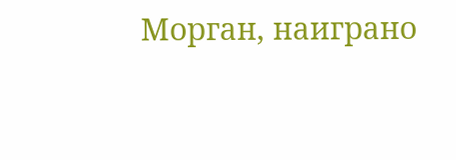Морган, наиграно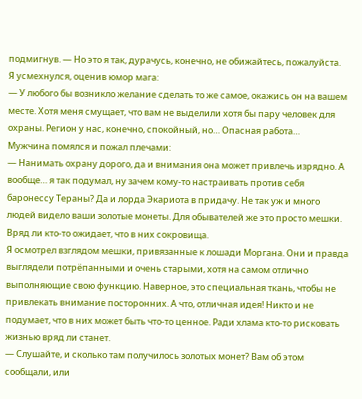подмигнув. — Но это я так, дурачусь, конечно, не обижайтесь, пожалуйста.
Я усмехнулся, оценив юмор мага:
— У любого бы возникло желание сделать то же самое, окажись он на вашем месте. Хотя меня смущает, что вам не выделили хотя бы пару человек для охраны. Регион у нас, конечно, спокойный, но… Опасная работа…
Мужчина помялся и пожал плечами:
— Нанимать охрану дорого, да и внимания она может привлечь изрядно. А вообще… я так подумал, ну зачем кому-то настраивать против себя баронессу Тераны? Да и лорда Экариота в придачу. Не так уж и много людей видело ваши золотые монеты. Для обывателей же это просто мешки. Вряд ли кто-то ожидает, что в них сокровища.
Я осмотрел взглядом мешки, привязанные к лошади Моргана. Они и правда выглядели потрёпанными и очень старыми, хотя на самом отлично выполняющие свою функцию. Наверное, это специальная ткань, чтобы не привлекать внимание посторонних. А что, отличная идея! Никто и не подумает, что в них может быть что-то ценное. Ради хлама кто-то рисковать жизнью вряд ли станет.
— Слушайте, и сколько там получилось золотых монет? Вам об этом сообщали, или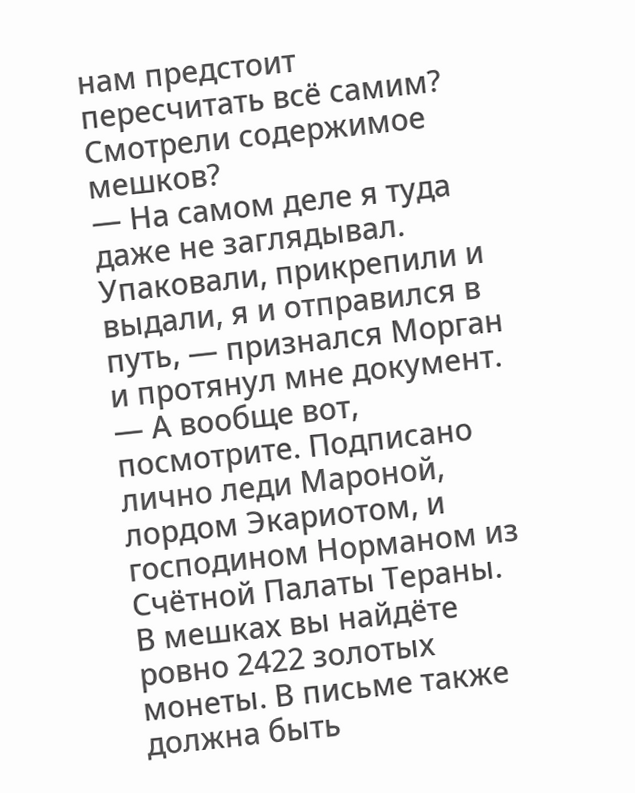нам предстоит пересчитать всё самим? Смотрели содержимое мешков?
— На самом деле я туда даже не заглядывал. Упаковали, прикрепили и выдали, я и отправился в путь, — признался Морган и протянул мне документ. — А вообще вот, посмотрите. Подписано лично леди Мароной, лордом Экариотом, и господином Норманом из Счётной Палаты Тераны. В мешках вы найдёте ровно 2422 золотых монеты. В письме также должна быть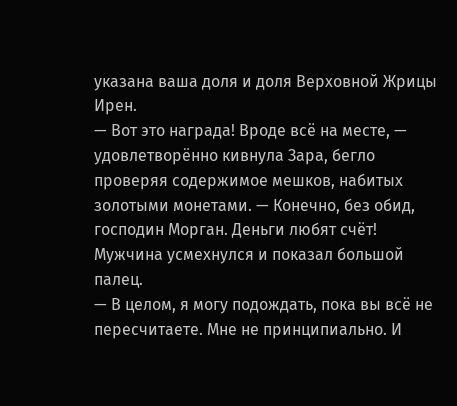указана ваша доля и доля Верховной Жрицы Ирен.
— Вот это награда! Вроде всё на месте, — удовлетворённо кивнула Зара, бегло проверяя содержимое мешков, набитых золотыми монетами. — Конечно, без обид, господин Морган. Деньги любят счёт!
Мужчина усмехнулся и показал большой палец.
— В целом, я могу подождать, пока вы всё не пересчитаете. Мне не принципиально. И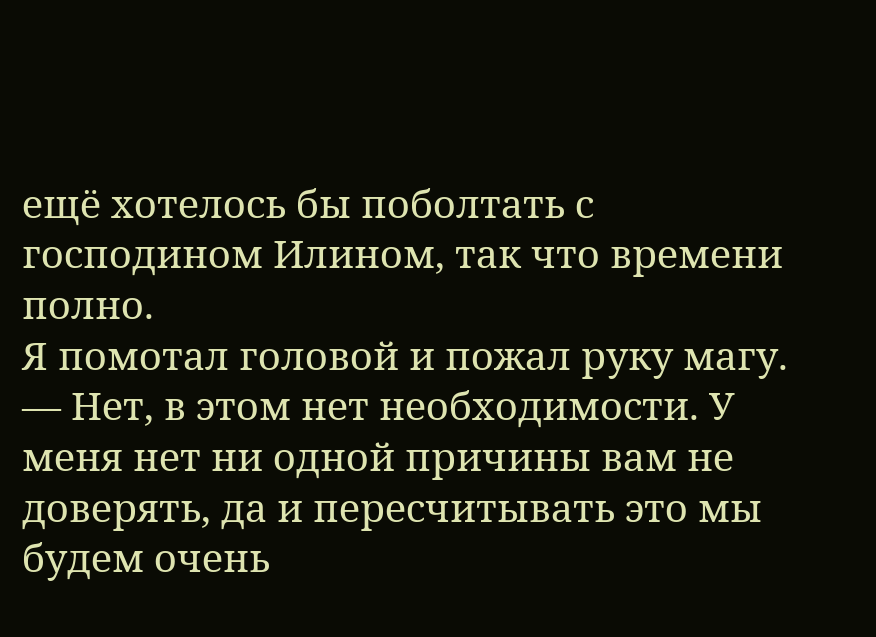ещё хотелось бы поболтать с господином Илином, так что времени полно.
Я помотал головой и пожал руку магу.
— Нет, в этом нет необходимости. У меня нет ни одной причины вам не доверять, да и пересчитывать это мы будем очень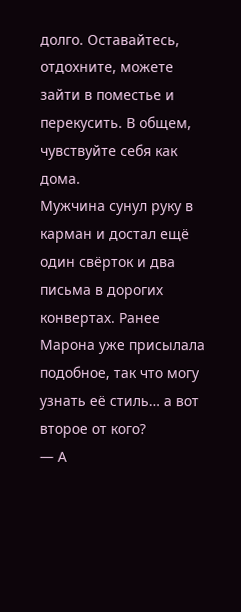долго. Оставайтесь, отдохните, можете зайти в поместье и перекусить. В общем, чувствуйте себя как дома.
Мужчина сунул руку в карман и достал ещё один свёрток и два письма в дорогих конвертах. Ранее Марона уже присылала подобное, так что могу узнать её стиль… а вот второе от кого?
— А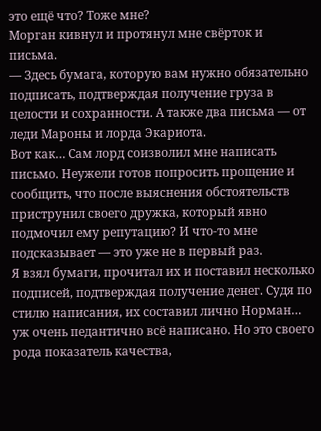это ещё что? Тоже мне?
Морган кивнул и протянул мне свёрток и письма.
— Здесь бумага, которую вам нужно обязательно подписать, подтверждая получение груза в целости и сохранности. А также два письма — от леди Мароны и лорда Экариота.
Вот как… Сам лорд соизволил мне написать письмо. Неужели готов попросить прощение и сообщить, что после выяснения обстоятельств приструнил своего дружка, который явно подмочил ему репутацию? И что-то мне подсказывает — это уже не в первый раз.
Я взял бумаги, прочитал их и поставил несколько подписей, подтверждая получение денег. Судя по стилю написания, их составил лично Норман… уж очень педантично всё написано. Но это своего рода показатель качества,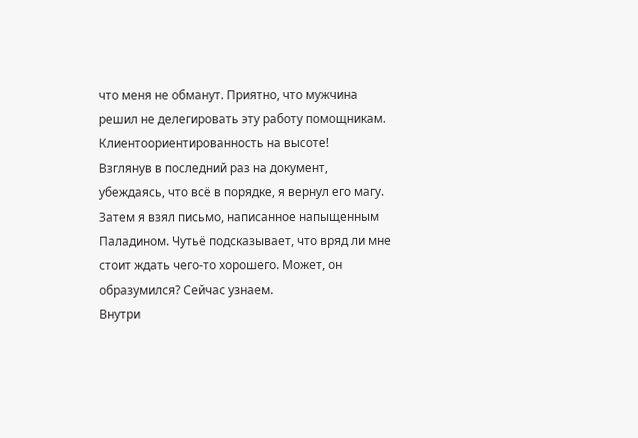что меня не обманут. Приятно, что мужчина решил не делегировать эту работу помощникам. Клиентоориентированность на высоте!
Взглянув в последний раз на документ, убеждаясь, что всё в порядке, я вернул его магу. Затем я взял письмо, написанное напыщенным Паладином. Чутьё подсказывает, что вряд ли мне стоит ждать чего-то хорошего. Может, он образумился? Сейчас узнаем.
Внутри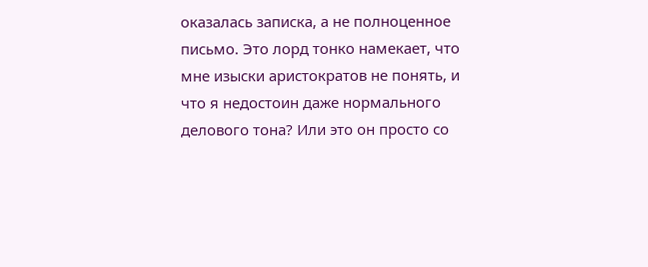оказалась записка, а не полноценное письмо. Это лорд тонко намекает, что мне изыски аристократов не понять, и что я недостоин даже нормального делового тона? Или это он просто со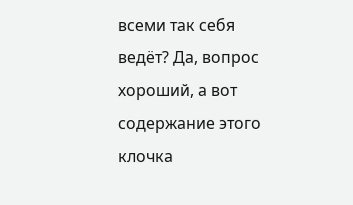всеми так себя ведёт? Да, вопрос хороший, а вот содержание этого клочка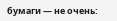бумаги — не очень: